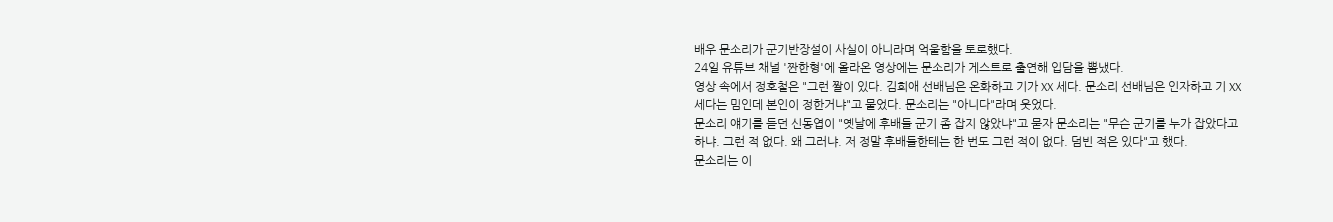배우 문소리가 군기반장설이 사실이 아니라며 억울함을 토로했다.
24일 유튜브 채널 '짠한형'에 올라온 영상에는 문소리가 게스트로 출연해 입담을 뽐냈다.
영상 속에서 정호철은 "그런 짤이 있다. 김희애 선배님은 온화하고 기가 XX 세다. 문소리 선배님은 인자하고 기 XX 세다는 밈인데 본인이 정한거냐"고 물었다. 문소리는 "아니다"라며 웃었다.
문소리 얘기를 듣던 신동엽이 "옛날에 후배들 군기 좀 잡지 않았냐"고 묻자 문소리는 "무슨 군기를 누가 잡았다고 하냐. 그런 적 없다. 왜 그러냐. 저 정말 후배들한테는 한 번도 그런 적이 없다. 덤빈 적은 있다"고 했다.
문소리는 이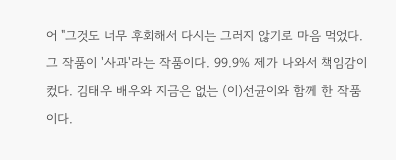어 "그것도 너무 후회해서 다시는 그러지 않기로 마음 먹었다. 그 작품이 '사과'라는 작품이다. 99.9% 제가 나와서 책임감이 컸다. 김태우 배우와 지금은 없는 (이)선균이와 함께 한 작품이다.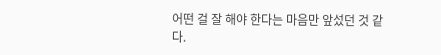어떤 걸 잘 해야 한다는 마음만 앞섰던 것 같다.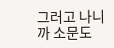그러고 나니까 소문도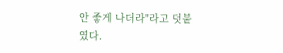안 좋게 나더라"라고 덧붙였다.